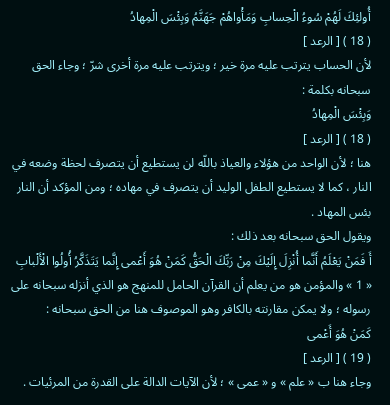أُولئِكَ لَهُمْ سُوءُ الْحِسابِ وَمَأْواهُمْ جَهَنَّمُ وَبِئْسَ الْمِهادُ
( 18 ) [ الرعد ]
لأن الحساب يترتب عليه مرة خير ؛ ويترتب عليه مرة أخرى شرّ ؛ وجاء الحق سبحانه بكلمة :
وَبِئْسَ الْمِهادُ
( 18 ) [ الرعد ]
هنا ؛ لأن الواحد من هؤلاء والعياذ باللّه لن يستطيع أن يتصرف لحظة وضعه في النار ، كما لا يستطيع الطفل الوليد أن يتصرف في مهاده ؛ ومن المؤكد أن النار بئس المهاد .
ويقول الحق سبحانه بعد ذلك :
أَ فَمَنْ يَعْلَمُ أَنَّما أُنْزِلَ إِلَيْكَ مِنْ رَبِّكَ الْحَقُّ كَمَنْ هُوَ أَعْمى إِنَّما يَتَذَكَّرُ أُولُوا الْأَلْبابِ
« 1 » والمؤمن هو من يعلم أن القرآن الحامل للمنهج هو الذي أنزله سبحانه على رسوله ؛ ولا يمكن مقارنته بالكافر وهو الموصوف هنا من الحق سبحانه :
كَمَنْ هُوَ أَعْمى
( 19 ) [ الرعد ]
وجاء هنا ب « علم » و « عمى » ؛ لأن الآيات الدالة على القدرة من المرئيات .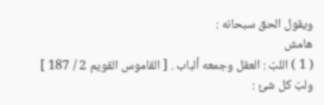ويقول الحق سبحانه :
هامش
( 1 ) اللبّ : العقل وجمعه ألباب . [ القاموس القويم 2 / 187 ] ولبّ كل شئ :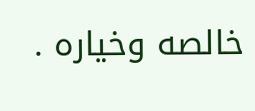خالصه وخياره .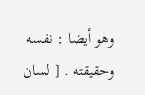وهو أيضا : نفسه وحقيقته . [ لسان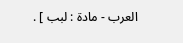العرب - مادة : لبب ] .